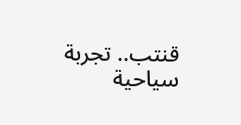قنتب.. تجربة سياحية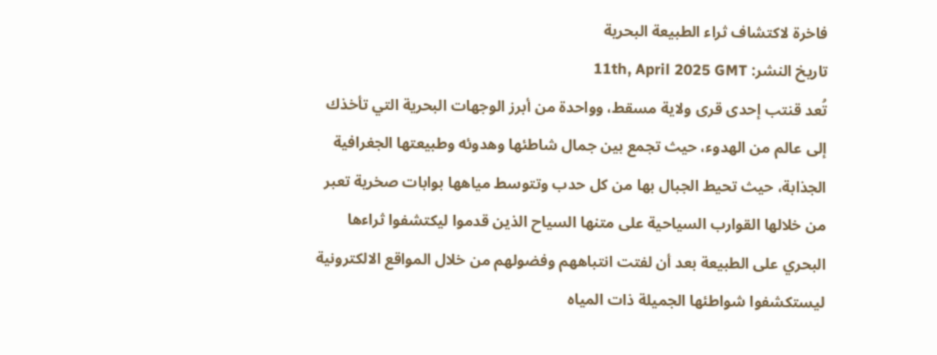فاخرة لاكتشاف ثراء الطبيعة البحرية
تاريخ النشر: 11th, April 2025 GMT
تُعد قنتب إحدى قرى ولاية مسقط، وواحدة من أبرز الوجهات البحرية التي تأخذك إلى عالم من الهدوء، حيث تجمع بين جمال شاطئها وهدوئه وطبيعتها الجغرافية الجذابة، حيث تحيط الجبال بها من كل حدب وتتوسط مياهها بوابات صخرية تعبر من خلالها القوارب السياحية على متنها السياح الذين قدموا ليكتشفوا ثراءها البحري على الطبيعة بعد أن لفتت انتباههم وفضولهم من خلال المواقع الالكترونية ليستكشفوا شواطئها الجميلة ذات المياه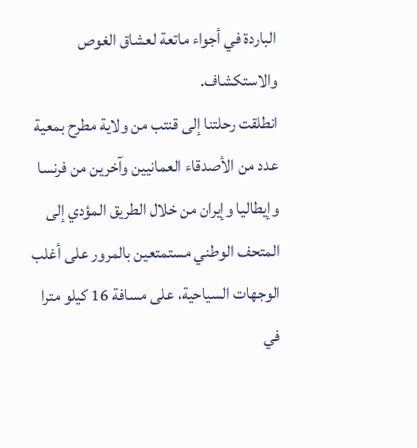الباردة في أجواء ماتعة لعشاق الغوص والاستكشاف.
انطلقت رحلتنا إلى قنتب من ولاية مطرح بمعية عدد من الأصدقاء العمانيين وآخرين من فرنسا وإيطاليا وإيران من خلال الطريق المؤدي إلى المتحف الوطني مستمتعين بالمرور على أغلب الوجهات السياحية، على مسافة 16 كيلو مترا في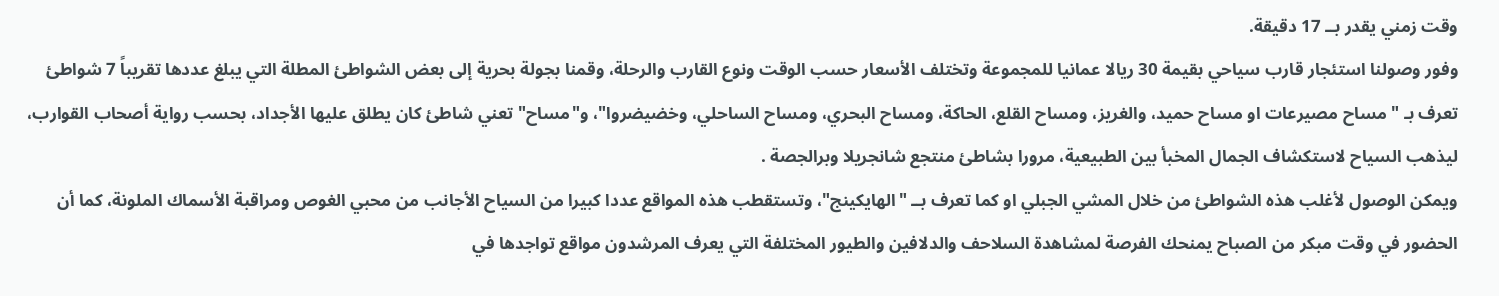وقت زمني يقدر بــ 17 دقيقة.
وفور وصولنا استئجار قارب سياحي بقيمة 30 ريالا عمانيا للمجموعة وتختلف الأسعار حسب الوقت ونوع القارب والرحلة، وقمنا بجولة بحرية إلى بعض الشواطئ المطلة التي يبلغ عددها تقريباً 7 شواطئ تعرف بـ " مساح مصيرعات او مساح حميد، والغريز، ومساح القلع، الحاكة، ومساح البحري، ومساح الساحلي، وخضيضروا"، و"مساح" تعني شاطئ كان يطلق عليها الأجداد، بحسب رواية أصحاب القوارب، ليذهب السياح لاستكشاف الجمال المخبأ بين الطبيعية، مرورا بشاطئ منتجع شانجريلا وبرالجصة .
ويمكن الوصول لأغلب هذه الشواطئ من خلال المشي الجبلي او كما تعرف بــ "الهايكينج"، وتستقطب هذه المواقع عددا كبيرا من السياح الأجانب من محبي الغوص ومراقبة الأسماك الملونة، كما أن الحضور في وقت مبكر من الصباح يمنحك الفرصة لمشاهدة السلاحف والدلافين والطيور المختلفة التي يعرف المرشدون مواقع تواجدها في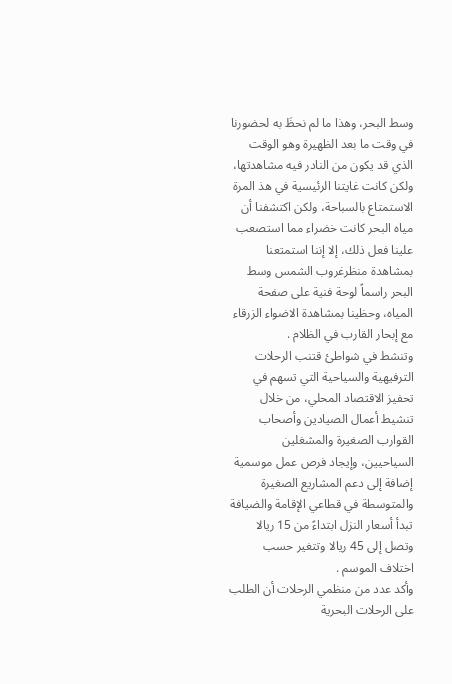وسط البحر، وهذا ما لم نحظَ به لحضورنا في وقت ما بعد الظهيرة وهو الوقت الذي قد يكون من النادر فيه مشاهدتها، ولكن كانت غايتنا الرئيسية في هذ المرة الاستمتاع بالسباحة، ولكن اكتشفنا أن مياه البحر كانت خضراء مما استصعب علينا فعل ذلك، إلا إننا استمتعنا بمشاهدة منظرغروب الشمس وسط البحر راسماً لوحة فنية على صفحة المياه، وحظينا بمشاهدة الاضواء الزرقاء مع إبحار القارب في الظلام .
وتنشط في شواطئ قتنب الرحلات الترفيهية والسياحية التي تسهم في تحفيز الاقتصاد المحلي، من خلال تنشيط أعمال الصيادين وأصحاب القوارب الصغيرة والمشغلين السياحيين، وإيجاد فرص عمل موسمية إضافة إلى دعم المشاريع الصغيرة والمتوسطة في قطاعي الإقامة والضيافة تبدأ أسعار النزل ابتداءً من 15 ريالا وتصل إلى 45 ريالا وتتغير حسب اختلاف الموسم .
وأكد عدد من منظمي الرحلات أن الطلب على الرحلات البحرية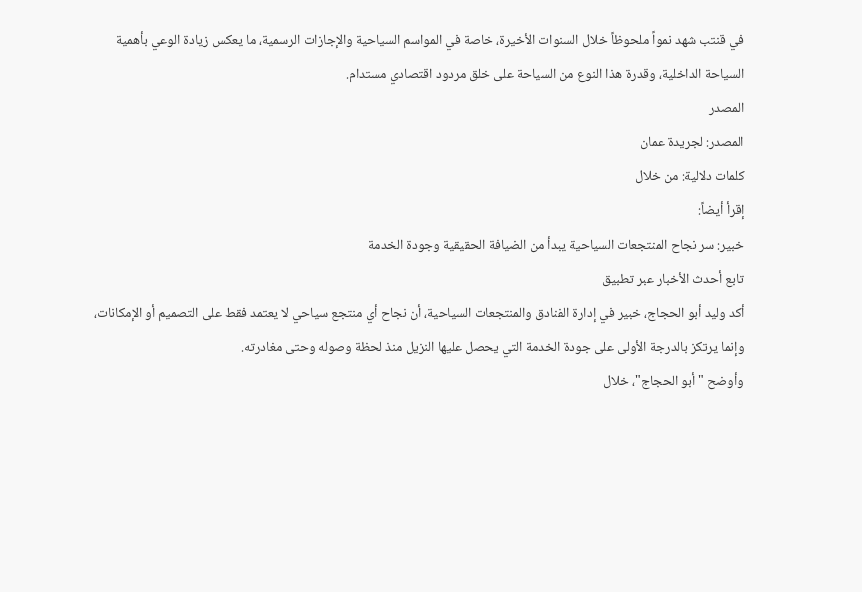في قنتب شهد نمواً ملحوظاً خلال السنوات الأخيرة، خاصة في المواسم السياحية والإجازات الرسمية، ما يعكس زيادة الوعي بأهمية السياحة الداخلية، وقدرة هذا النوع من السياحة على خلق مردود اقتصادي مستدام.
المصدر
المصدر: لجريدة عمان
كلمات دلالية: من خلال
إقرأ أيضاً:
خبير: سر نجاح المنتجعات السياحية يبدأ من الضيافة الحقيقية وجودة الخدمة
تابع أحدث الأخبار عبر تطبيق
أكد وليد أبو الحجاج، خبير في إدارة الفنادق والمنتجعات السياحية، أن نجاح أي منتجع سياحي لا يعتمد فقط على التصميم أو الإمكانات، وإنما يرتكز بالدرجة الأولى على جودة الخدمة التي يحصل عليها النزيل منذ لحظة وصوله وحتى مغادرته.
وأوضح "أبو الحجاج"، خلال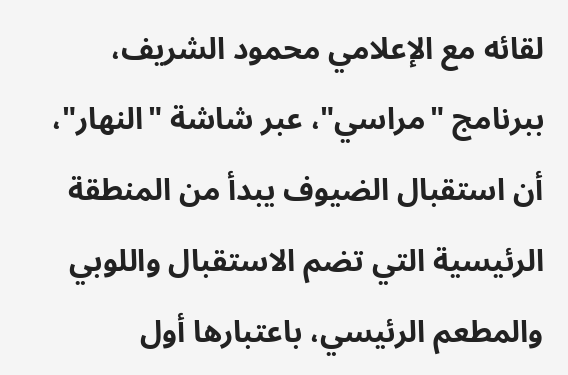لقائه مع الإعلامي محمود الشريف، ببرنامج "مراسي"، عبر شاشة "النهار"، أن استقبال الضيوف يبدأ من المنطقة الرئيسية التي تضم الاستقبال واللوبي والمطعم الرئيسي، باعتبارها أول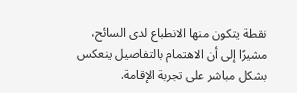نقطة يتكون منها الانطباع لدى السائح، مشيرًا إلى أن الاهتمام بالتفاصيل ينعكس بشكل مباشر على تجربة الإقامة.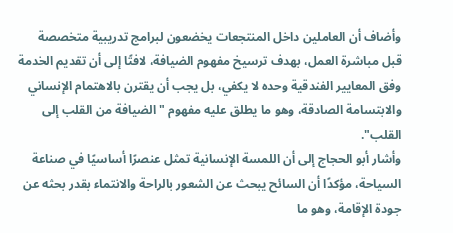وأضاف أن العاملين داخل المنتجعات يخضعون لبرامج تدريبية متخصصة قبل مباشرة العمل، بهدف ترسيخ مفهوم الضيافة، لافتًا إلى أن تقديم الخدمة وفق المعايير الفندقية وحده لا يكفي، بل يجب أن يقترن بالاهتمام الإنساني والابتسامة الصادقة، وهو ما يطلق عليه مفهوم "الضيافة من القلب إلى القلب".
وأشار أبو الحجاج إلى أن اللمسة الإنسانية تمثل عنصرًا أساسيًا في صناعة السياحة، مؤكدًا أن السائح يبحث عن الشعور بالراحة والانتماء بقدر بحثه عن جودة الإقامة، وهو ما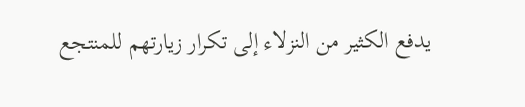يدفع الكثير من النزلاء إلى تكرار زيارتهم للمنتجع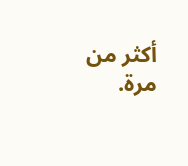أكثر من مرة.